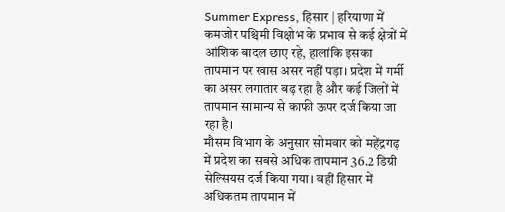Summer Express, हिसार | हरियाणा में कमजोर पश्चिमी विक्षोभ के प्रभाव से कई क्षेत्रों में आंशिक बादल छाए रहे, हालांकि इसका तापमान पर खास असर नहीं पड़ा। प्रदेश में गर्मी का असर लगातार बढ़ रहा है और कई जिलों में तापमान सामान्य से काफी ऊपर दर्ज किया जा रहा है।
मौसम विभाग के अनुसार सोमवार को महेंद्रगढ़ में प्रदेश का सबसे अधिक तापमान 36.2 डिग्री सेल्सियस दर्ज किया गया। वहीं हिसार में अधिकतम तापमान में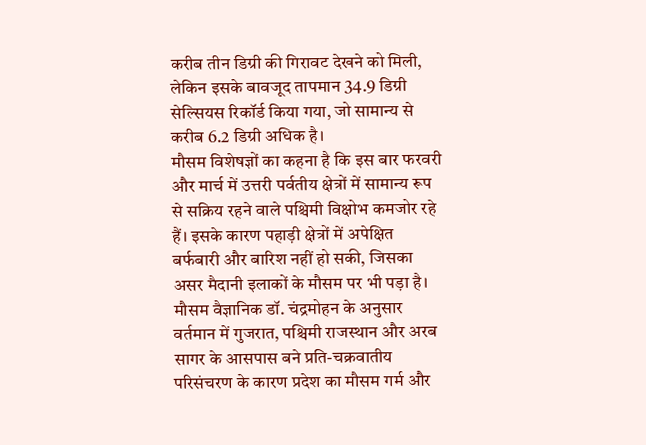करीब तीन डिग्री की गिरावट देखने को मिली, लेकिन इसके बावजूद तापमान 34.9 डिग्री सेल्सियस रिकॉर्ड किया गया, जो सामान्य से करीब 6.2 डिग्री अधिक है।
मौसम विशेषज्ञों का कहना है कि इस बार फरवरी और मार्च में उत्तरी पर्वतीय क्षेत्रों में सामान्य रूप से सक्रिय रहने वाले पश्चिमी विक्षोभ कमजोर रहे हैं। इसके कारण पहाड़ी क्षेत्रों में अपेक्षित बर्फबारी और बारिश नहीं हो सकी, जिसका असर मैदानी इलाकों के मौसम पर भी पड़ा है।
मौसम वैज्ञानिक डॉ. चंद्रमोहन के अनुसार वर्तमान में गुजरात, पश्चिमी राजस्थान और अरब सागर के आसपास बने प्रति-चक्रवातीय परिसंचरण के कारण प्रदेश का मौसम गर्म और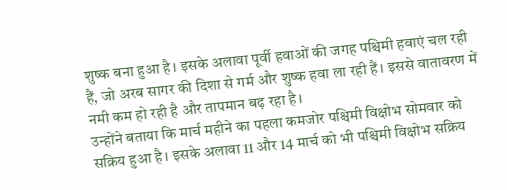शुष्क बना हुआ है। इसके अलावा पूर्वी हवाओं की जगह पश्चिमी हवाएं चल रही हैं, जो अरब सागर की दिशा से गर्म और शुष्क हवा ला रही हैं। इससे वातावरण में नमी कम हो रही है और तापमान बढ़ रहा है।
उन्होंने बताया कि मार्च महीने का पहला कमजोर पश्चिमी विक्षोभ सोमवार को सक्रिय हुआ है। इसके अलावा 11 और 14 मार्च को भी पश्चिमी विक्षोभ सक्रिय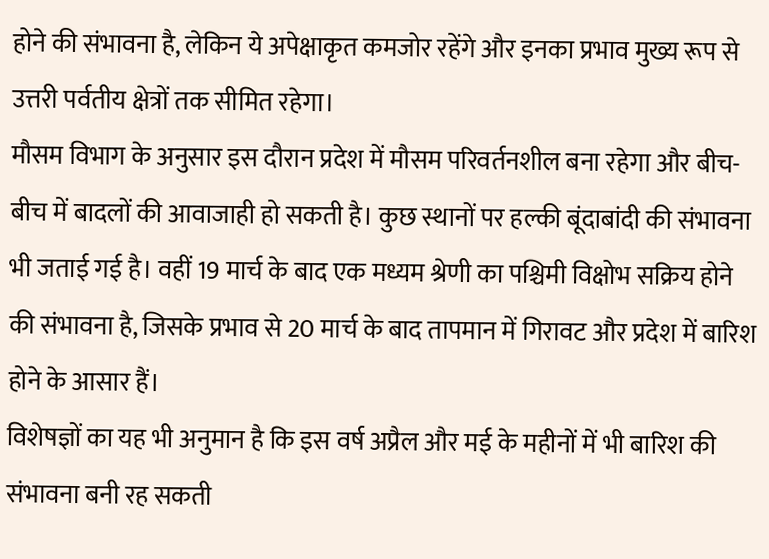होने की संभावना है, लेकिन ये अपेक्षाकृत कमजोर रहेंगे और इनका प्रभाव मुख्य रूप से उत्तरी पर्वतीय क्षेत्रों तक सीमित रहेगा।
मौसम विभाग के अनुसार इस दौरान प्रदेश में मौसम परिवर्तनशील बना रहेगा और बीच-बीच में बादलों की आवाजाही हो सकती है। कुछ स्थानों पर हल्की बूंदाबांदी की संभावना भी जताई गई है। वहीं 19 मार्च के बाद एक मध्यम श्रेणी का पश्चिमी विक्षोभ सक्रिय होने की संभावना है, जिसके प्रभाव से 20 मार्च के बाद तापमान में गिरावट और प्रदेश में बारिश होने के आसार हैं।
विशेषज्ञों का यह भी अनुमान है कि इस वर्ष अप्रैल और मई के महीनों में भी बारिश की संभावना बनी रह सकती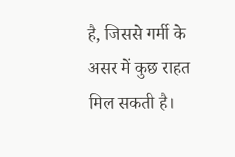है, जिससे गर्मी के असर में कुछ राहत मिल सकती है।